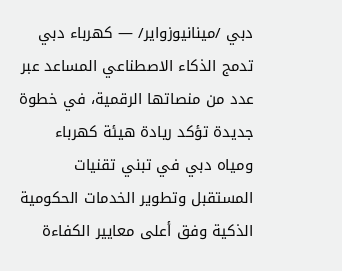دبي /مينانيوزواير/ — كهرباء دبي تدمج الذكاء الاصطناعي المساعد عبر عدد من منصاتها الرقمية، في خطوة جديدة تؤكد ريادة هيئة كهرباء ومياه دبي في تبني تقنيات المستقبل وتطوير الخدمات الحكومية الذكية وفق أعلى معايير الكفاءة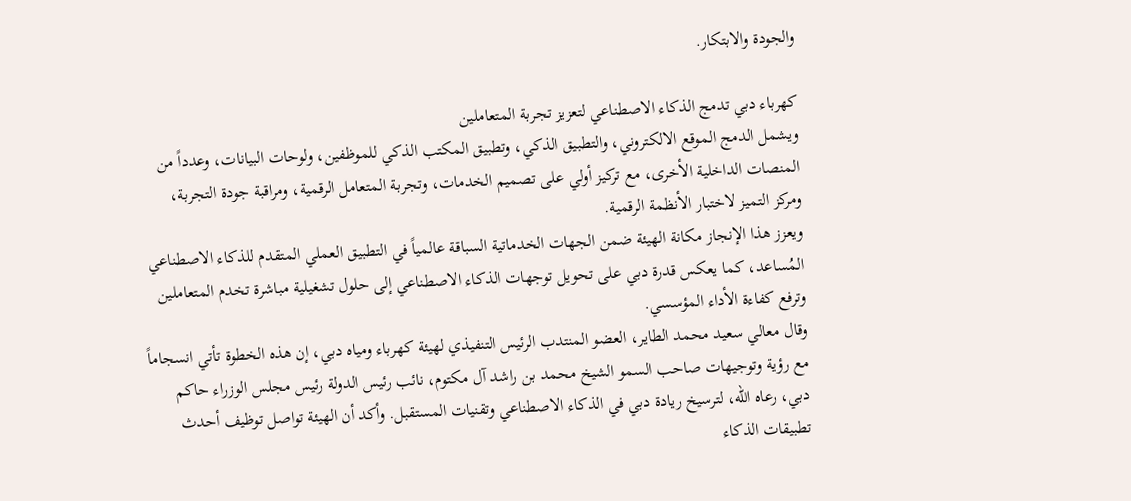والجودة والابتكار.

كهرباء دبي تدمج الذكاء الاصطناعي لتعزيز تجربة المتعاملين
ويشمل الدمج الموقع الالكتروني، والتطبيق الذكي، وتطبيق المكتب الذكي للموظفين، ولوحات البيانات، وعدداً من المنصات الداخلية الأخرى، مع تركيز أولي على تصميم الخدمات، وتجربة المتعامل الرقمية، ومراقبة جودة التجربة، ومركز التميز لاختبار الأنظمة الرقمية.
ويعزز هذا الإنجاز مكانة الهيئة ضمن الجهات الخدماتية السباقة عالمياً في التطبيق العملي المتقدم للذكاء الاصطناعي المُساعد، كما يعكس قدرة دبي على تحويل توجهات الذكاء الاصطناعي إلى حلول تشغيلية مباشرة تخدم المتعاملين وترفع كفاءة الأداء المؤسسي.
وقال معالي سعيد محمد الطاير، العضو المنتدب الرئيس التنفيذي لهيئة كهرباء ومياه دبي، إن هذه الخطوة تأتي انسجاماً مع رؤية وتوجيهات صاحب السمو الشيخ محمد بن راشد آل مكتوم، نائب رئيس الدولة رئيس مجلس الوزراء حاكم دبي، رعاه الله، لترسيخ ريادة دبي في الذكاء الاصطناعي وتقنيات المستقبل. وأكد أن الهيئة تواصل توظيف أحدث تطبيقات الذكاء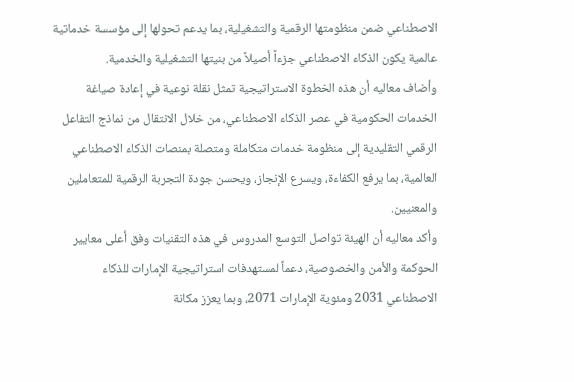الاصطناعي ضمن منظومتها الرقمية والتشغيلية، بما يدعم تحولها إلى مؤسسة خدماتية عالمية يكون الذكاء الاصطناعي جزءاً أصيلاً من بنيتها التشغيلية والخدمية.
وأضاف معاليه أن هذه الخطوة الاستراتيجية تمثل نقلة نوعية في إعادة صياغة الخدمات الحكومية في عصر الذكاء الاصطناعي، من خلال الانتقال من نماذج التفاعل الرقمي التقليدية إلى منظومة خدمات متكاملة ومتصلة بمنصات الذكاء الاصطناعي العالمية، بما يرفع الكفاءة، ويسرع الإنجاز، ويحسن جودة التجربة الرقمية للمتعاملين والمعنيين.
وأكد معاليه أن الهيئة تواصل التوسع المدروس في هذه التقنيات وفق أعلى معايير الحوكمة والأمن والخصوصية، دعماً لمستهدفات استراتيجية الإمارات للذكاء الاصطناعي 2031 ومئوية الإمارات 2071، وبما يعزز مكانة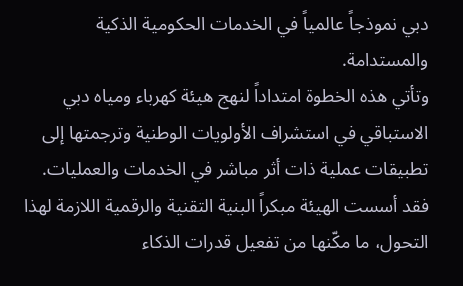دبي نموذجاً عالمياً في الخدمات الحكومية الذكية والمستدامة.
وتأتي هذه الخطوة امتداداً لنهج هيئة كهرباء ومياه دبي الاستباقي في استشراف الأولويات الوطنية وترجمتها إلى تطبيقات عملية ذات أثر مباشر في الخدمات والعمليات. فقد أسست الهيئة مبكراً البنية التقنية والرقمية اللازمة لهذا التحول، ما مكّنها من تفعيل قدرات الذكاء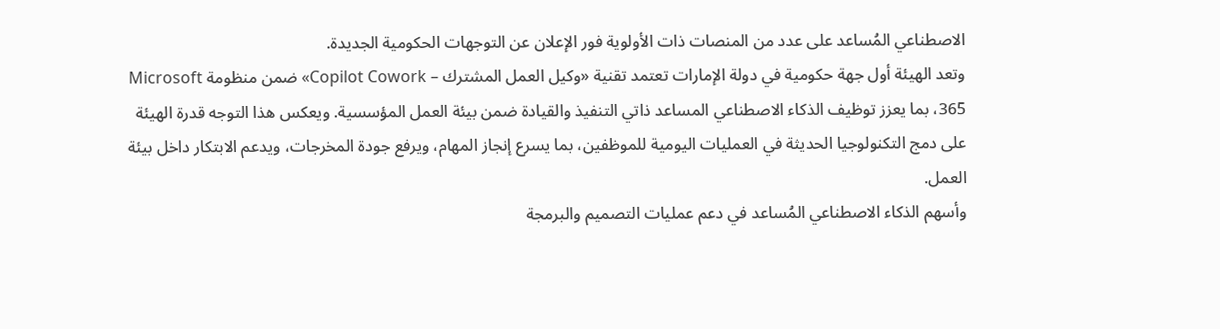الاصطناعي المُساعد على عدد من المنصات ذات الأولوية فور الإعلان عن التوجهات الحكومية الجديدة.
وتعد الهيئة أول جهة حكومية في دولة الإمارات تعتمد تقنية «وكيل العمل المشترك – Copilot Cowork» ضمن منظومة Microsoft 365، بما يعزز توظيف الذكاء الاصطناعي المساعد ذاتي التنفيذ والقيادة ضمن بيئة العمل المؤسسية. ويعكس هذا التوجه قدرة الهيئة على دمج التكنولوجيا الحديثة في العمليات اليومية للموظفين، بما يسرع إنجاز المهام، ويرفع جودة المخرجات، ويدعم الابتكار داخل بيئة العمل.
وأسهم الذكاء الاصطناعي المُساعد في دعم عمليات التصميم والبرمجة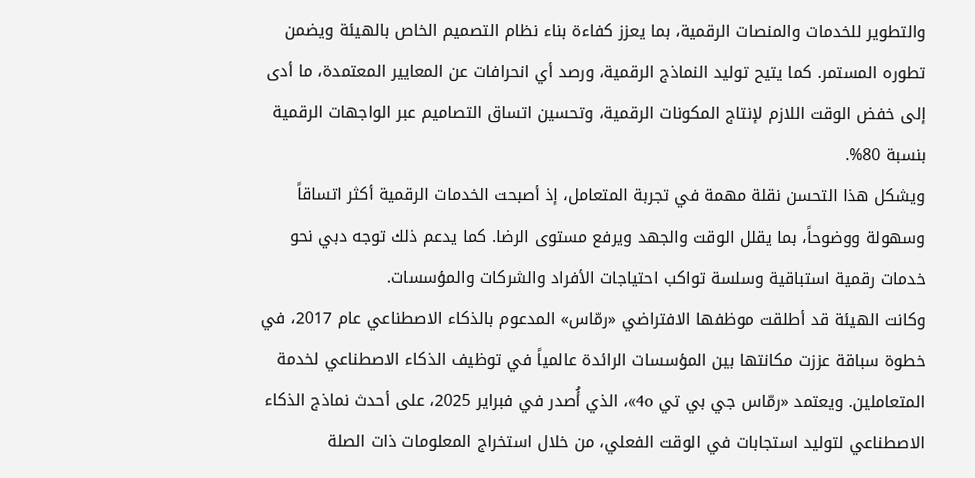والتطوير للخدمات والمنصات الرقمية، بما يعزز كفاءة بناء نظام التصميم الخاص بالهيئة ويضمن تطوره المستمر. كما يتيح توليد النماذج الرقمية، ورصد أي انحرافات عن المعايير المعتمدة، ما أدى إلى خفض الوقت اللازم لإنتاج المكونات الرقمية، وتحسين اتساق التصاميم عبر الواجهات الرقمية بنسبة 80%.
ويشكل هذا التحسن نقلة مهمة في تجربة المتعامل، إذ أصبحت الخدمات الرقمية أكثر اتساقاً وسهولة ووضوحاً، بما يقلل الوقت والجهد ويرفع مستوى الرضا. كما يدعم ذلك توجه دبي نحو خدمات رقمية استباقية وسلسة تواكب احتياجات الأفراد والشركات والمؤسسات.
وكانت الهيئة قد أطلقت موظفها الافتراضي «رمّاس» المدعوم بالذكاء الاصطناعي عام 2017، في خطوة سباقة عززت مكانتها بين المؤسسات الرائدة عالمياً في توظيف الذكاء الاصطناعي لخدمة المتعاملين. ويعتمد «رمّاس جي بي تي 4o»، الذي أُصدر في فبراير 2025، على أحدث نماذج الذكاء الاصطناعي لتوليد استجابات في الوقت الفعلي، من خلال استخراج المعلومات ذات الصلة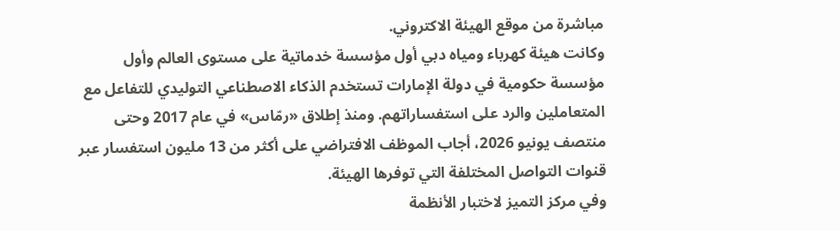مباشرة من موقع الهيئة الاكتروني.
وكانت هيئة كهرباء ومياه دبي أول مؤسسة خدماتية على مستوى العالم وأول مؤسسة حكومية في دولة الإمارات تستخدم الذكاء الاصطناعي التوليدي للتفاعل مع المتعاملين والرد على استفساراتهم. ومنذ إطلاق «رمّاس» في عام 2017 وحتى منتصف يونيو 2026، أجاب الموظف الافتراضي على أكثر من 13 مليون استفسار عبر قنوات التواصل المختلفة التي توفرها الهيئة.
وفي مركز التميز لاختبار الأنظمة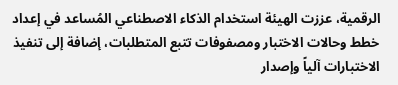الرقمية، عززت الهيئة استخدام الذكاء الاصطناعي المُساعد في إعداد خطط وحالات الاختبار ومصفوفات تتبع المتطلبات، إضافة إلى تنفيذ الاختبارات آلياً وإصدار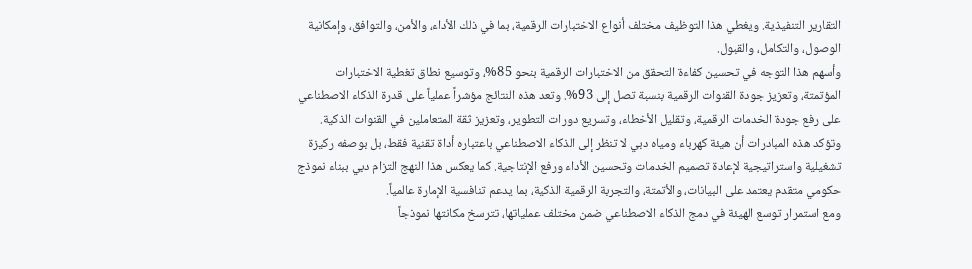التقارير التنفيذية. ويغطي هذا التوظيف مختلف أنواع الاختبارات الرقمية، بما في ذلك الأداء، والأمن، والتوافق، وإمكانية الوصول، والتكامل، والقبول.
وأسهم هذا التوجه في تحسين كفاءة التحقق من الاختبارات الرقمية بنحو 85%، وتوسيع نطاق تغطية الاختبارات المؤتمتة، وتعزيز جودة القنوات الرقمية بنسبة تصل إلى 93%. وتعد هذه النتائج مؤشراً عملياً على قدرة الذكاء الاصطناعي على رفع جودة الخدمات الرقمية، وتقليل الأخطاء، وتسريع دورات التطوير، وتعزيز ثقة المتعاملين في القنوات الذكية.
وتؤكد هذه المبادرات أن هيئة كهرباء ومياه دبي لا تنظر إلى الذكاء الاصطناعي باعتباره أداة تقنية فقط، بل بوصفه ركيزة تشغيلية واستراتيجية لإعادة تصميم الخدمات وتحسين الأداء ورفع الإنتاجية. كما يعكس هذا النهج التزام دبي ببناء نموذج حكومي متقدم يعتمد على البيانات، والأتمتة، والتجربة الرقمية الذكية، بما يدعم تنافسية الإمارة عالمياً.
ومع استمرار توسع الهيئة في دمج الذكاء الاصطناعي ضمن مختلف عملياتها، تترسخ مكانتها نموذجاً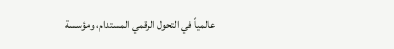عالمياً في التحول الرقمي المستدام، ومؤسسة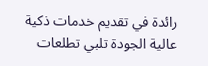رائدة في تقديم خدمات ذكية عالية الجودة تلبي تطلعات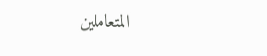المتعاملين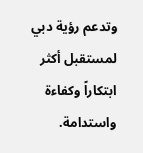وتدعم رؤية دبي لمستقبل أكثر ابتكاراً وكفاءة واستدامة.